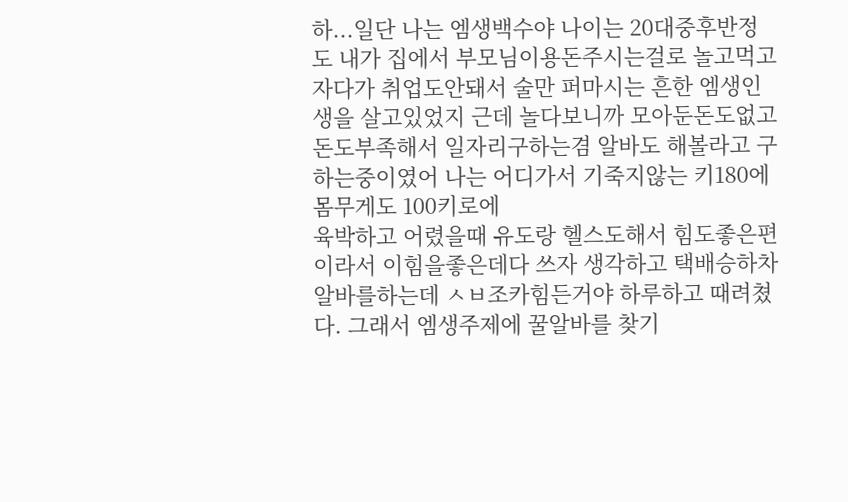하...일단 나는 엠생백수야 나이는 20대중후반정도 내가 집에서 부모님이용돈주시는걸로 놀고먹고 자다가 취업도안돼서 술만 퍼마시는 흔한 엠생인생을 살고있었지 근데 놀다보니까 모아둔돈도없고 돈도부족해서 일자리구하는겸 알바도 해볼라고 구하는중이였어 나는 어디가서 기죽지않는 키180에 몸무게도 100키로에
육박하고 어렸을때 유도랑 헬스도해서 힘도좋은편이라서 이힘을좋은데다 쓰자 생각하고 택배승하차 알바를하는데 ㅅㅂ조카힘든거야 하루하고 때려쳤다. 그래서 엠생주제에 꿀알바를 찾기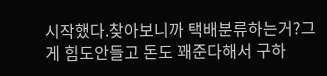시작했다.찾아보니까 택배분류하는거?그게 힘도안들고 돈도 꽤준다해서 구하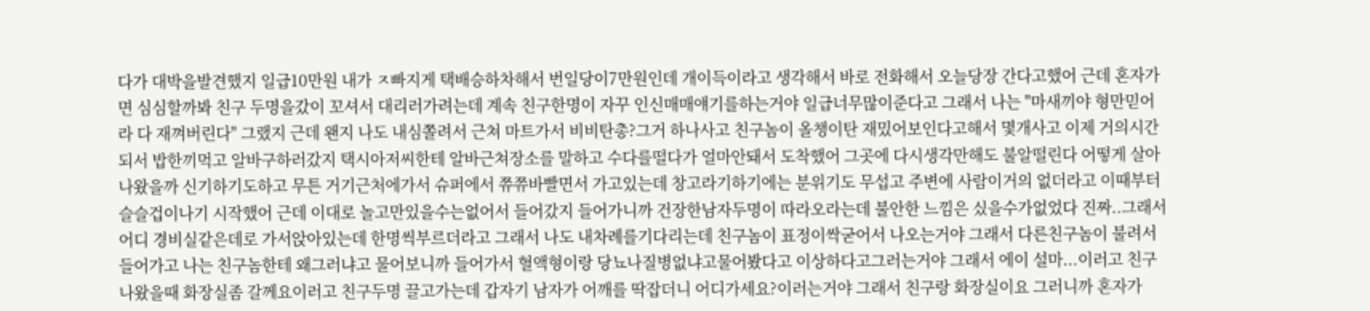다가 대박을발견했지 일급10만원 내가 ㅈ빠지게 택배승하차해서 번일당이7만원인데 개이득이라고 생각해서 바로 전화해서 오늘당장 간다고했어 근데 혼자가면 심심할까봐 친구 두명을갔이 꼬셔서 대리러가려는데 계속 친구한명이 자꾸 인신매매얘기를하는거야 일급너무많이준다고 그래서 나는 "마새끼야 형만믿어라 다 재껴버린다" 그랬지 근데 왠지 나도 내심쫄려서 근쳐 마트가서 비비탄총?그거 하나사고 친구놈이 올챙이탄 재밌어보인다고해서 몇개사고 이제 거의시간되서 밥한끼먹고 알바구하러갔지 택시아저씨한테 알바근쳐장소를 말하고 수다를떨다가 얼마안돼서 도착했어 그곳에 다시생각만해도 불알떨린다 어떻게 살아나왔을까 신기하기도하고 무튼 거기근처에가서 슈퍼에서 쮸쮸바빨면서 가고있는데 창고라기하기에는 분위기도 무섭고 주변에 사람이거의 없더라고 이때부터 슬슬겁이나기 시작했어 근데 이대로 놀고만있을수는없어서 들어갔지 들어가니까 건장한남자두명이 따라오라는데 불안한 느낌은 싰을수가없었다 진짜..그래서 어디 경비실같은데로 가서앉아있는데 한명씩부르더라고 그래서 나도 내차례를기다리는데 친구놈이 표정이싹굳어서 나오는거야 그래서 다른친구놈이 불려서 들어가고 나는 친구놈한테 왜그러냐고 물어보니까 들어가서 혈액형이랑 당뇨나질병없냐고물어봤다고 이상하다고그러는거야 그래서 에이 설마...이러고 친구나왔을때 화장실좀 갈께요이러고 친구두명 끌고가는데 갑자기 남자가 어깨를 딱잡더니 어디가세요?이러는거야 그래서 친구랑 화장실이요 그러니까 혼자가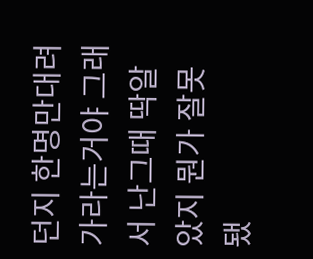던지 한명만대려가라는거야 그래서 난그때 딱알았지 뭔가 잘못됐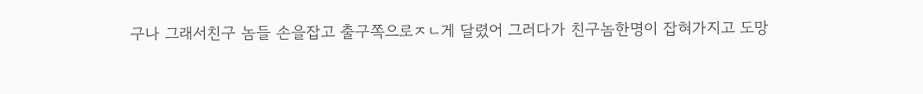구나 그래서친구 놈들 손을잡고 출구쪽으로ㅈㄴ게 달렸어 그러다가 친구놈한명이 잡혀가지고 도망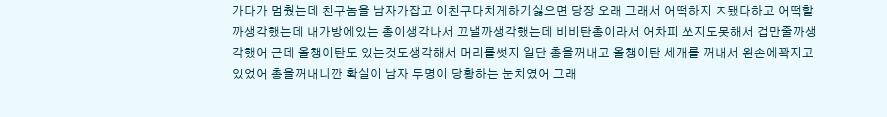가다가 멈췄는데 친구놈을 남자가잡고 이친구다치게하기싫으면 당장 오래 그래서 어떡하지 ㅈ됐다하고 어떡할까생각했는데 내가방에있는 총이생각나서 끄낼까생각했는데 비비탄총이라서 어차피 쏘지도못해서 겁만줄까생각했어 근데 올챙이탄도 있는것도생각해서 머리를썻지 일단 총을꺼내고 올챙이탄 세개를 꺼내서 왼손에꽉지고있었어 총을꺼내니깐 확실이 남자 두명이 당황하는 눈치였어 그래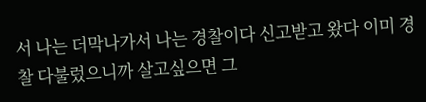서 나는 더막나가서 나는 경찰이다 신고받고 왔다 이미 경찰 다불렀으니까 살고싶으면 그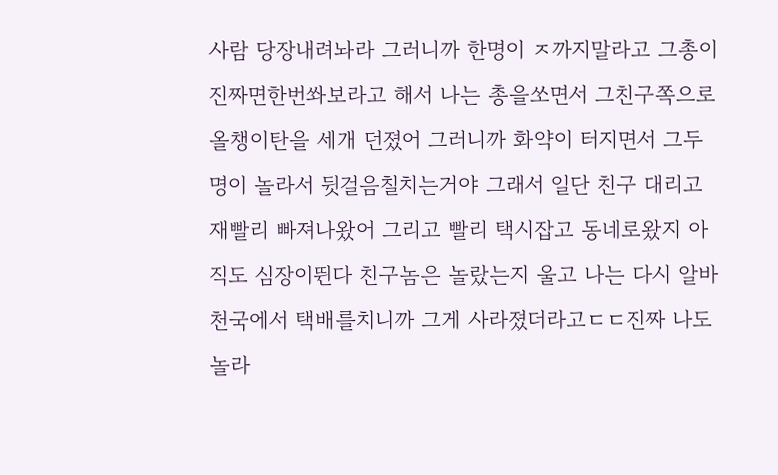사람 당장내려놔라 그러니까 한명이 ㅈ까지말라고 그총이진짜면한번쏴보라고 해서 나는 총을쏘면서 그친구쪽으로 올챙이탄을 세개 던졌어 그러니까 화약이 터지면서 그두명이 놀라서 뒷걸음칠치는거야 그래서 일단 친구 대리고 재빨리 빠져나왔어 그리고 빨리 택시잡고 동네로왔지 아직도 심장이뛴다 친구놈은 놀랐는지 울고 나는 다시 알바천국에서 택배를치니까 그게 사라졌더라고ㄷㄷ진짜 나도놀라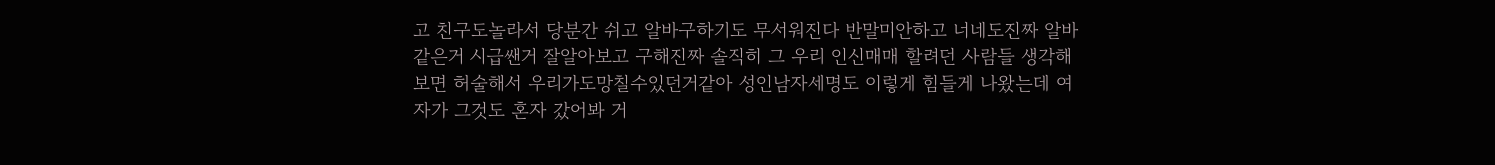고 친구도놀라서 당분간 쉬고 알바구하기도 무서워진다 반말미안하고 너네도진짜 알바같은거 시급쌘거 잘알아보고 구해진짜 솔직히 그 우리 인신매매 할려던 사람들 생각해보면 허술해서 우리가도망칠수있던거같아 성인남자세명도 이렇게 힘들게 나왔는데 여자가 그것도 혼자 갔어봐 거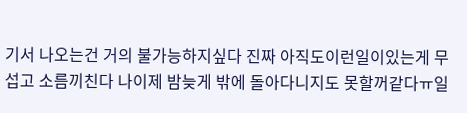기서 나오는건 거의 불가능하지싶다 진짜 아직도이런일이있는게 무섭고 소름끼친다 나이제 밤늦게 밖에 돌아다니지도 못할꺼같다ㅠ일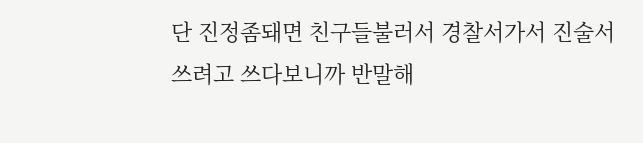단 진정좀돼면 친구들불러서 경찰서가서 진술서쓰려고 쓰다보니까 반말해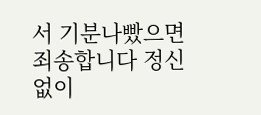서 기분나빴으면 죄송합니다 정신없이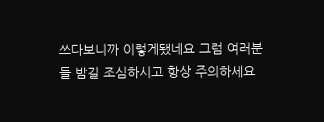쓰다보니까 이렇게됐네요 그럼 여러분들 밤길 조심하시고 항상 주의하세요